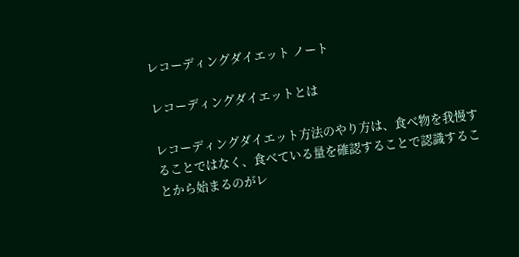レコーディングダイエット ノート

レコーディングダイエットとは

レコーディングダイエット方法のやり方は、食べ物を我慢することではなく、食べている量を確認することで認識することから始まるのがレ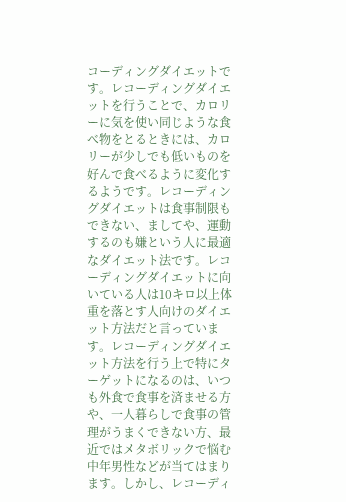コーディングダイエットです。レコーディングダイエットを行うことで、カロリーに気を使い同じような食べ物をとるときには、カロリーが少しでも低いものを好んで食べるように変化するようです。レコーディングダイエットは食事制限もできない、ましてや、運動するのも嫌という人に最適なダイエット法です。レコーディングダイエットに向いている人は10キロ以上体重を落とす人向けのダイエット方法だと言っています。レコーディングダイエット方法を行う上で特にターゲットになるのは、いつも外食で食事を済ませる方や、一人暮らしで食事の管理がうまくできない方、最近ではメタボリックで悩む中年男性などが当てはまります。しかし、レコーディ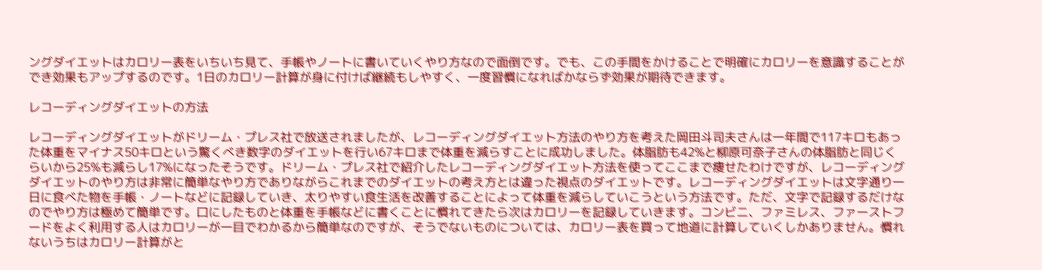ングダイエットはカロリー表をいちいち見て、手帳やノートに書いていくやり方なので面倒です。でも、この手間をかけることで明確にカロリーを意識することができ効果もアップするのです。1日のカロリー計算が身に付けば継続もしやすく、一度習慣になればかならず効果が期待できます。

レコーディングダイエットの方法

レコーディングダイエットがドリーム・プレス社で放送されましたが、レコーディングダイエット方法のやり方を考えた岡田斗司夫さんは一年間で117キロもあった体重をマイナス50キロという驚くべき数字のダイエットを行い67キロまで体重を減らすことに成功しました。体脂肪も42%と柳原可奈子さんの体脂肪と同じくらいから25%も減らし17%になったそうです。ドリーム・プレス社で紹介したレコーディングダイエット方法を使ってここまで痩せたわけですが、レコーディングダイエットのやり方は非常に簡単なやり方でありながらこれまでのダイエットの考え方とは違った視点のダイエットです。レコーディングダイエットは文字通り一日に食べた物を手帳・ノートなどに記録していき、太りやすい食生活を改善することによって体重を減らしていこうという方法です。ただ、文字で記録するだけなのでやり方は極めて簡単です。口にしたものと体重を手帳などに書くことに慣れてきたら次はカロリーを記録していきます。コンビニ、ファミレス、ファーストフードをよく利用する人はカロリーが一目でわかるから簡単なのですが、そうでないものについては、カロリー表を買って地道に計算していくしかありません。慣れないうちはカロリー計算がと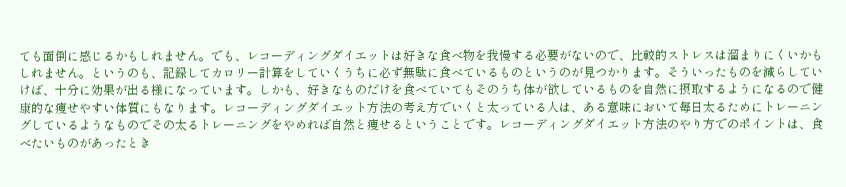ても面倒に感じるかもしれません。でも、レコーディングダイエットは好きな食べ物を我慢する必要がないので、比較的ストレスは溜まりにくいかもしれません。というのも、記録してカロリー計算をしていくうちに必ず無駄に食べているものというのが見つかります。そういったものを減らしていけば、十分に効果が出る様になっています。しかも、好きなものだけを食べていてもそのうち体が欲しているものを自然に摂取するようになるので健康的な痩せやすい体質にもなります。レコーディングダイエット方法の考え方でいくと太っている人は、ある意味において毎日太るためにトレーニングしているようなものでその太るトレーニングをやめれば自然と痩せるということです。レコーディングダイエット方法のやり方でのポイントは、食べたいものがあったとき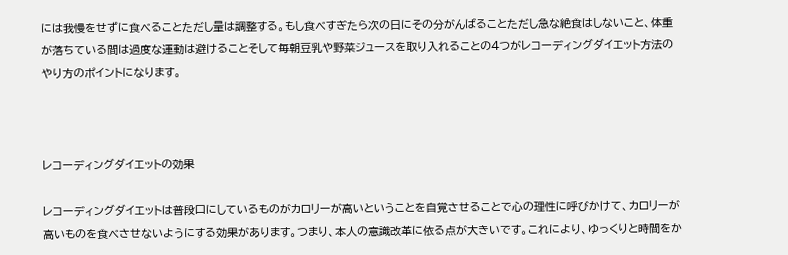には我慢をせずに食べることただし量は調整する。もし食べすぎたら次の日にその分がんばることただし急な絶食はしないこと、体重が落ちている間は過度な運動は避けることそして毎朝豆乳や野菜ジュースを取り入れることの4つがレコーディングダイエット方法のやり方のポイントになります。



レコーディングダイエットの効果

レコーディングダイエットは普段口にしているものがカロリーが高いということを自覚させることで心の理性に呼びかけて、カロリーが高いものを食べさせないようにする効果があります。つまり、本人の意識改革に依る点が大きいです。これにより、ゆっくりと時間をか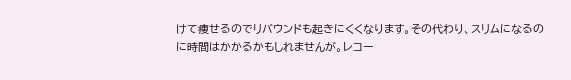けて痩せるのでリバウンドも起きにくくなります。その代わり、スリムになるのに時間はかかるかもしれませんが。レコー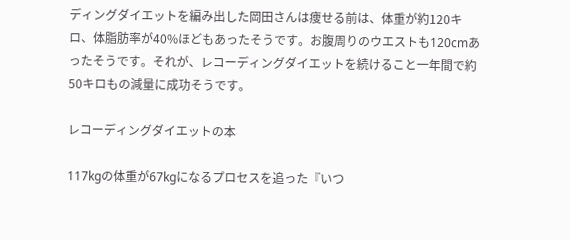ディングダイエットを編み出した岡田さんは痩せる前は、体重が約120キロ、体脂肪率が40%ほどもあったそうです。お腹周りのウエストも120cmあったそうです。それが、レコーディングダイエットを続けること一年間で約50キロもの減量に成功そうです。

レコーディングダイエットの本

117kgの体重が67kgになるプロセスを追った『いつ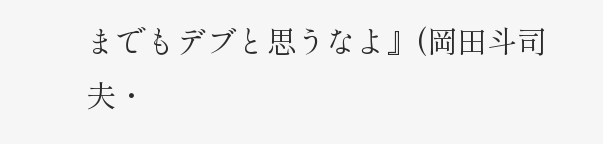までもデブと思うなよ』(岡田斗司夫・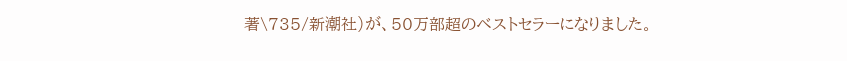著\735/新潮社)が、50万部超のベストセラーになりました。